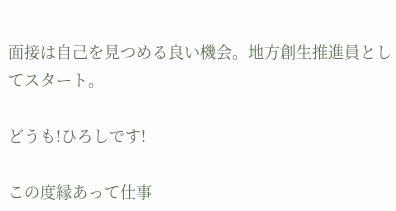面接は自己を見つめる良い機会。地方創生推進員としてスタート。

どうも!ひろしです!

この度縁あって仕事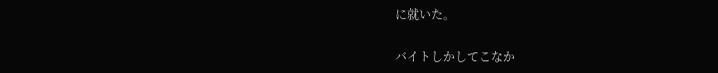に就いた。

バイトしかしてこなか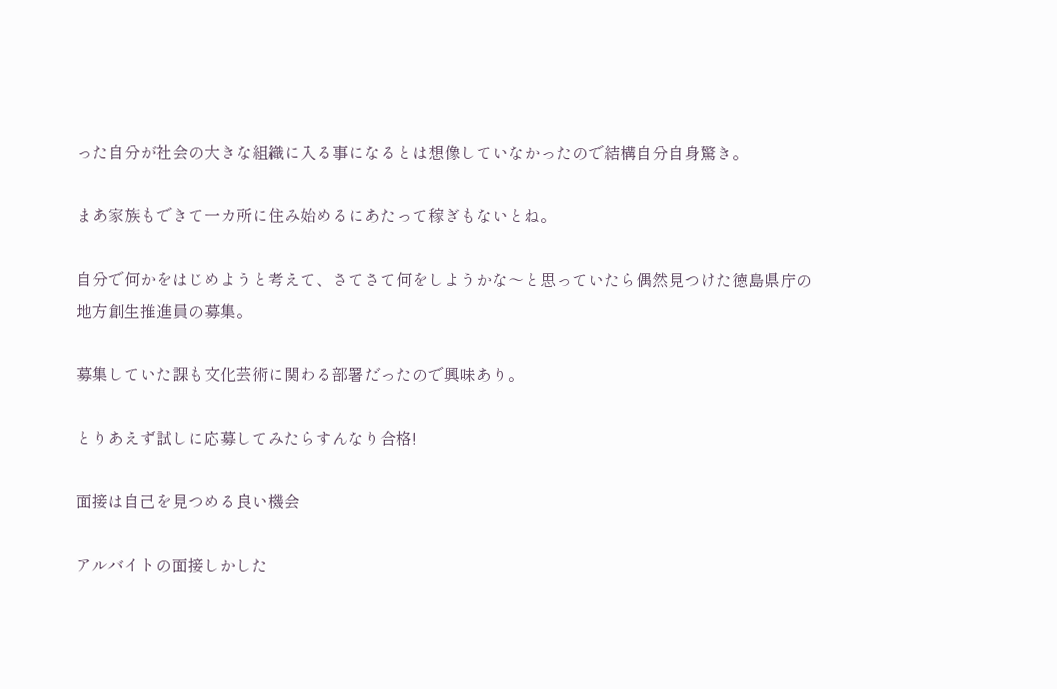った自分が社会の大きな組織に入る事になるとは想像していなかったので結構自分自身驚き。

まあ家族もできて一カ所に住み始めるにあたって稼ぎもないとね。

自分で何かをはじめようと考えて、さてさて何をしようかな〜と思っていたら偶然見つけた徳島県庁の地方創生推進員の募集。

募集していた課も文化芸術に関わる部署だったので興味あり。

とりあえず試しに応募してみたらすんなり合格!

面接は自己を見つめる良い機会

アルバイトの面接しかした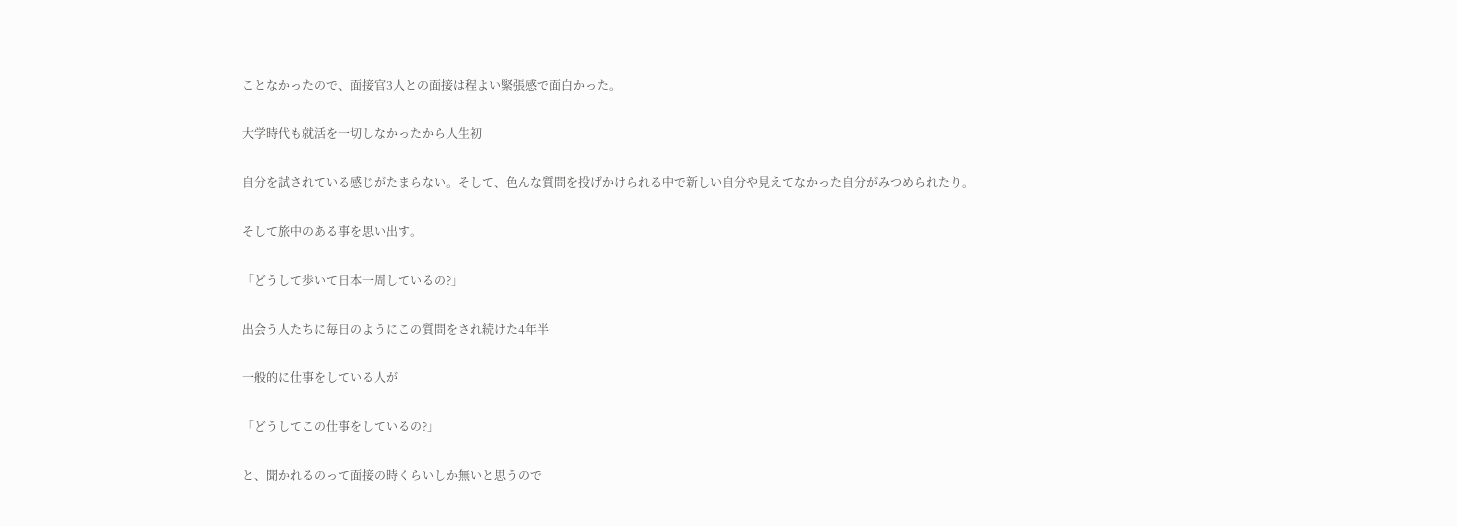ことなかったので、面接官3人との面接は程よい緊張感で面白かった。

大学時代も就活を一切しなかったから人生初

自分を試されている感じがたまらない。そして、色んな質問を投げかけられる中で新しい自分や見えてなかった自分がみつめられたり。

そして旅中のある事を思い出す。

「どうして歩いて日本一周しているの?」

出会う人たちに毎日のようにこの質問をされ続けた4年半

一般的に仕事をしている人が

「どうしてこの仕事をしているの?」

と、聞かれるのって面接の時くらいしか無いと思うので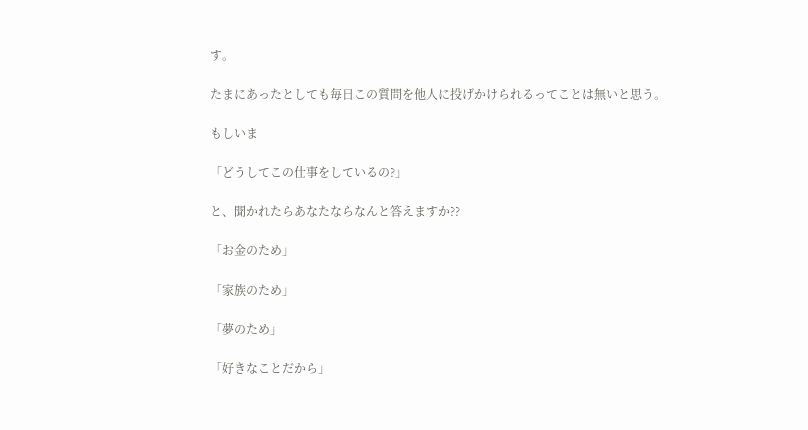す。

たまにあったとしても毎日この質問を他人に投げかけられるってことは無いと思う。

もしいま

「どうしてこの仕事をしているの?」

と、聞かれたらあなたならなんと答えますか??

「お金のため」

「家族のため」

「夢のため」

「好きなことだから」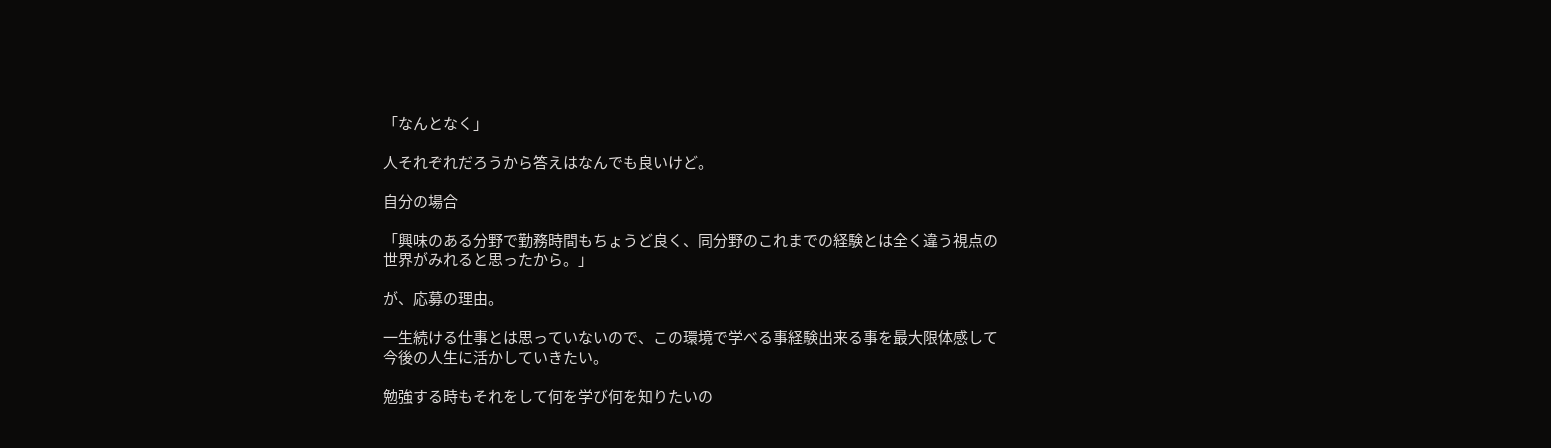「なんとなく」

人それぞれだろうから答えはなんでも良いけど。

自分の場合

「興味のある分野で勤務時間もちょうど良く、同分野のこれまでの経験とは全く違う視点の世界がみれると思ったから。」

が、応募の理由。

一生続ける仕事とは思っていないので、この環境で学べる事経験出来る事を最大限体感して今後の人生に活かしていきたい。

勉強する時もそれをして何を学び何を知りたいの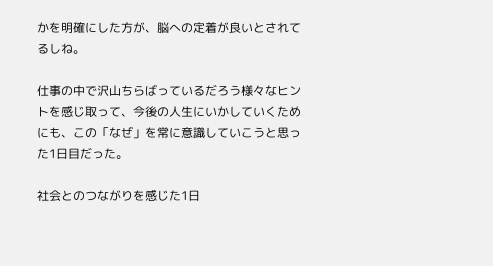かを明確にした方が、脳への定着が良いとされてるしね。

仕事の中で沢山ちらばっているだろう様々なヒントを感じ取って、今後の人生にいかしていくためにも、この「なぜ」を常に意識していこうと思った1日目だった。

社会とのつながりを感じた1日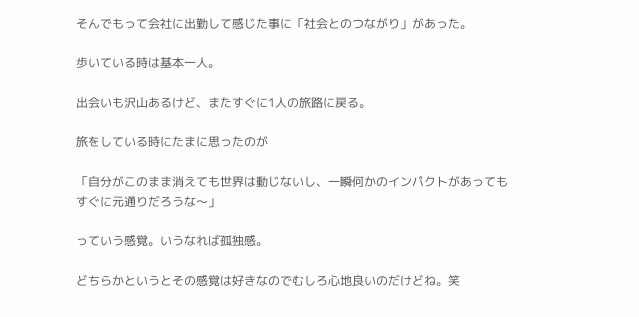そんでもって会社に出勤して感じた事に「社会とのつながり」があった。

歩いている時は基本一人。

出会いも沢山あるけど、またすぐに1人の旅路に戻る。

旅をしている時にたまに思ったのが

「自分がこのまま消えても世界は動じないし、一瞬何かのインパクトがあってもすぐに元通りだろうな〜」

っていう感覚。いうなれば孤独感。

どちらかというとその感覚は好きなのでむしろ心地良いのだけどね。笑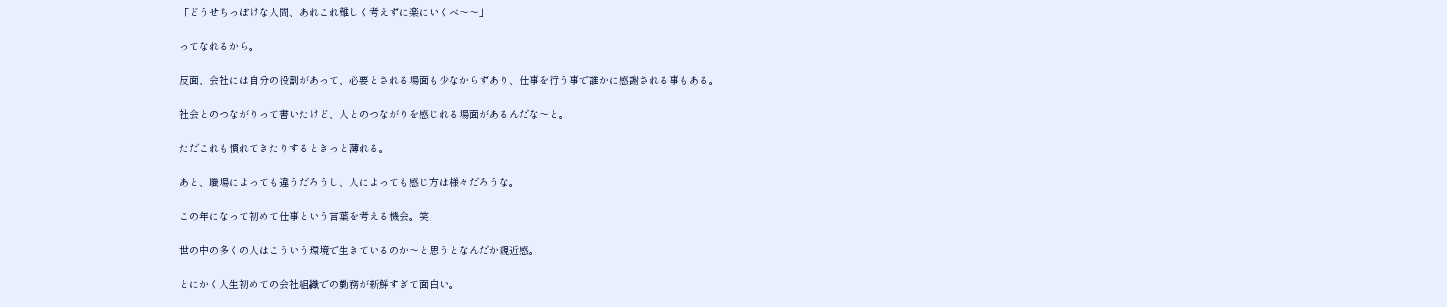「どうせちっぽけな人間、あれこれ難しく考えずに楽にいくべ〜〜」

ってなれるから。

反面、会社には自分の役割があって、必要とされる場面も少なからずあり、仕事を行う事で誰かに感謝される事もある。

社会とのつながりって書いたけど、人とのつながりを感じれる場面があるんだな〜と。

ただこれも慣れてきたりするときっと薄れる。

あと、職場によっても違うだろうし、人によっても感じ方は様々だろうな。

この年になって初めて仕事という言葉を考える機会。笑

世の中の多くの人はこういう環境で生きているのか〜と思うとなんだか親近感。

とにかく人生初めての会社組織での勤務が新鮮すぎて面白い。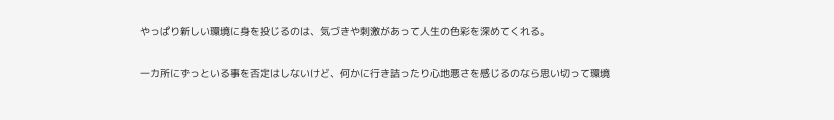やっぱり新しい環境に身を投じるのは、気づきや刺激があって人生の色彩を深めてくれる。

一カ所にずっといる事を否定はしないけど、何かに行き詰ったり心地悪さを感じるのなら思い切って環境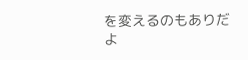を変えるのもありだよ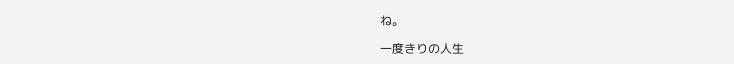ね。

一度きりの人生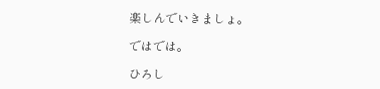楽しんでいきましょ。

ではでは。

ひろし